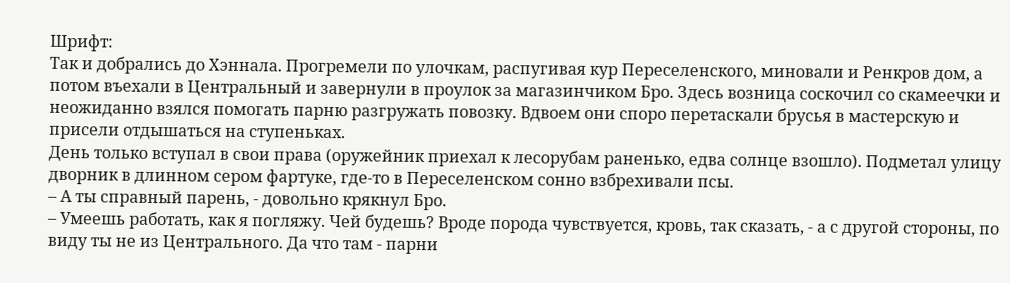Шрифт:
Так и добрались до Хэннала. Прогремели по улочкам, распугивая кур Переселенского, миновали и Ренкров дом, а потом въехали в Центральный и завернули в проулок за магазинчиком Бро. Здесь возница соскочил со скамеечки и неожиданно взялся помогать парню разгружать повозку. Вдвоем они споро перетаскали брусья в мастерскую и присели отдышаться на ступеньках.
День только вступал в свои права (оружейник приехал к лесорубам раненько, едва солнце взошло). Подметал улицу дворник в длинном сером фартуке, где-то в Переселенском сонно взбрехивали псы.
– А ты справный парень, - довольно крякнул Бро.
– Умеешь работать, как я погляжу. Чей будешь? Вроде порода чувствуется, кровь, так сказать, - а с другой стороны, по виду ты не из Центрального. Да что там - парни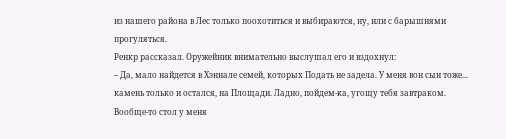из нашего района в Лес только поохотиться и выбираются, ну, или с барышнями прогуляться.
Ренкр рассказал. Оружейник внимательно выслушал его и вздохнул:
– Да, мало найдется в Хэннале семей, которых Подать не задела. У меня вон сын тоже... камень только и остался, на Площади. Ладно, пойдем-ка, угощу тебя завтраком. Вообще-то стол у меня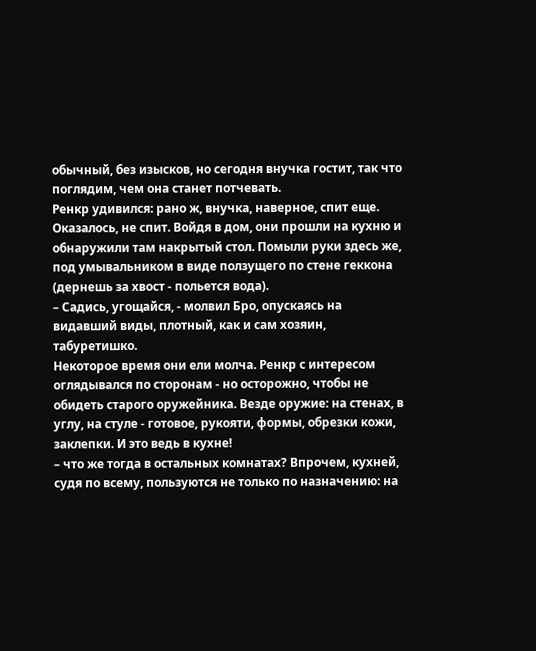обычный, без изысков, но сегодня внучка гостит, так что поглядим, чем она станет потчевать.
Ренкр удивился: рано ж, внучка, наверное, спит еще. Оказалось, не спит. Войдя в дом, они прошли на кухню и обнаружили там накрытый стол. Помыли руки здесь же, под умывальником в виде ползущего по стене геккона (дернешь за хвост - польется вода).
– Садись, угощайся, - молвил Бро, опускаясь на видавший виды, плотный, как и сам хозяин, табуретишко.
Некоторое время они ели молча. Ренкр с интересом оглядывался по сторонам - но осторожно, чтобы не обидеть старого оружейника. Везде оружие: на стенах, в углу, на стуле - готовое, рукояти, формы, обрезки кожи, заклепки. И это ведь в кухне!
– что же тогда в остальных комнатах? Впрочем, кухней, судя по всему, пользуются не только по назначению: на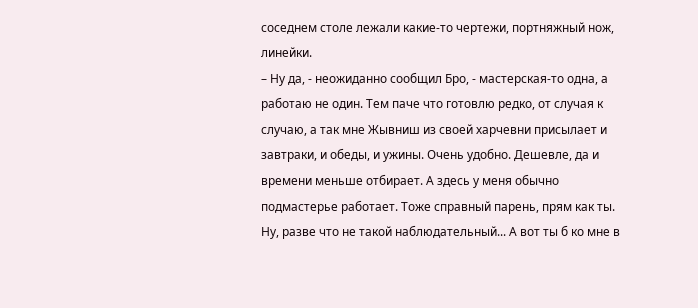соседнем столе лежали какие-то чертежи, портняжный нож, линейки.
– Ну да, - неожиданно сообщил Бро, - мастерская-то одна, а работаю не один. Тем паче что готовлю редко, от случая к случаю, а так мне Жывниш из своей харчевни присылает и завтраки, и обеды, и ужины. Очень удобно. Дешевле, да и времени меньше отбирает. А здесь у меня обычно подмастерье работает. Тоже справный парень, прям как ты. Ну, разве что не такой наблюдательный... А вот ты б ко мне в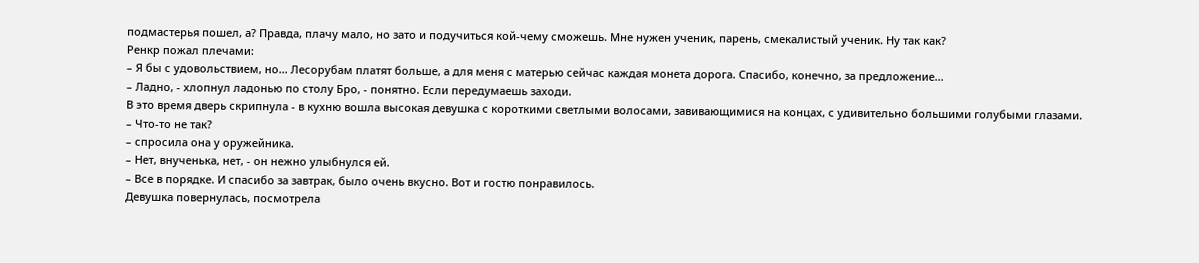подмастерья пошел, а? Правда, плачу мало, но зато и подучиться кой-чему сможешь. Мне нужен ученик, парень, смекалистый ученик. Ну так как?
Ренкр пожал плечами:
– Я бы с удовольствием, но... Лесорубам платят больше, а для меня с матерью сейчас каждая монета дорога. Спасибо, конечно, за предложение...
– Ладно, - хлопнул ладонью по столу Бро, - понятно. Если передумаешь заходи.
В это время дверь скрипнула - в кухню вошла высокая девушка с короткими светлыми волосами, завивающимися на концах, с удивительно большими голубыми глазами.
– Что-то не так?
– спросила она у оружейника.
– Нет, внученька, нет, - он нежно улыбнулся ей.
– Все в порядке. И спасибо за завтрак, было очень вкусно. Вот и гостю понравилось.
Девушка повернулась, посмотрела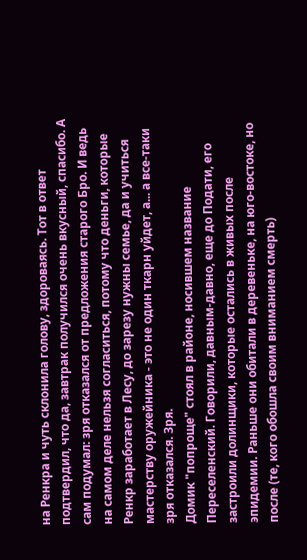на Ренкра и чуть склонила голову, здороваясь. Тот в ответ подтвердил, что да, завтрак получился очень вкусный, спасибо. А сам подумал: зря отказался от предложения старого Бро. И ведь на самом деле нельзя согласиться, потому что деньги, которые Ренкр заработает в Лесу, до зарезу нужны семье, да и учиться мастерству оружейника - это не один ткарн уйдет, а... а все-таки зря отказался. Зря.
Домик "попроще" стоял в районе, носившем название Переселенский. Говорили, давным-давно, еще до Подати, его застроили долинщики, которые остались в живых после эпидемии. Раньше они обитали в деревеньке, на юго-востоке, но после (те, кого обошла своим вниманием смерть)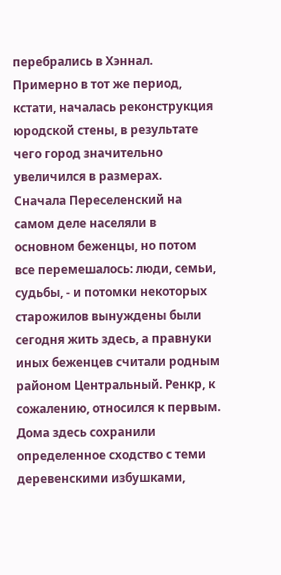перебрались в Хэннал. Примерно в тот же период, кстати, началась реконструкция юродской стены, в результате чего город значительно увеличился в размерах.
Сначала Переселенский на самом деле населяли в основном беженцы, но потом все перемешалось: люди, семьи, судьбы, - и потомки некоторых старожилов вынуждены были сегодня жить здесь, а правнуки иных беженцев считали родным районом Центральный. Ренкр, к сожалению, относился к первым.
Дома здесь сохранили определенное сходство с теми деревенскими избушками,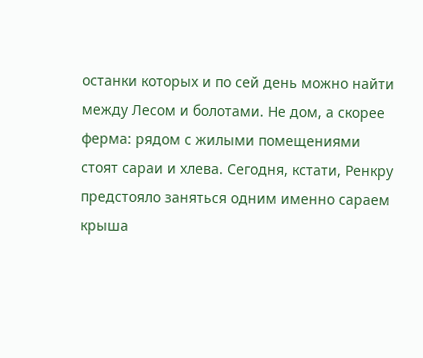останки которых и по сей день можно найти между Лесом и болотами. Не дом, а скорее ферма: рядом с жилыми помещениями стоят сараи и хлева. Сегодня, кстати, Ренкру предстояло заняться одним именно сараем крыша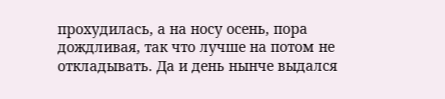прохудилась, а на носу осень, пора дождливая, так что лучше на потом не откладывать. Да и день нынче выдался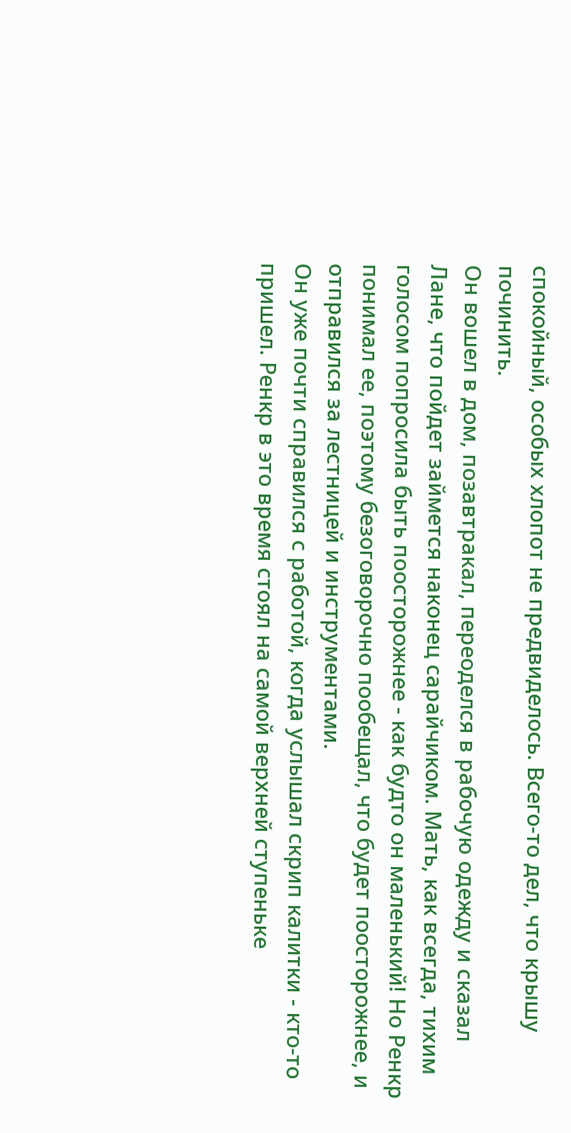спокойный, особых хлопот не предвиделось. Всего-то дел, что крышу починить.
Он вошел в дом, позавтракал, переоделся в рабочую одежду и сказал Лане, что пойдет займется наконец сарайчиком. Мать, как всегда, тихим голосом попросила быть поосторожнее - как будто он маленький! Но Ренкр понимал ее, поэтому безоговорочно пообещал, что будет поосторожнее, и отправился за лестницей и инструментами.
Он уже почти справился с работой, когда услышал скрип калитки - кто-то пришел. Ренкр в это время стоял на самой верхней ступеньке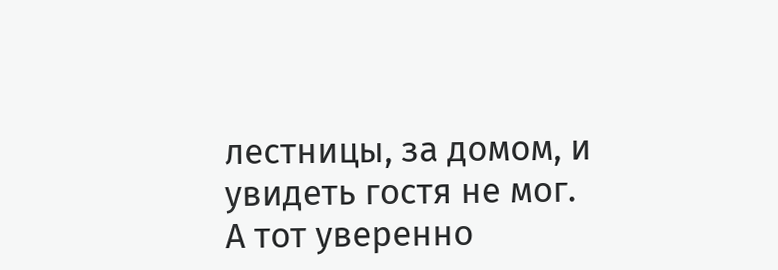лестницы, за домом, и увидеть гостя не мог. А тот уверенно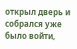открыл дверь и собрался уже было войти,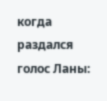когда раздался голос Ланы: